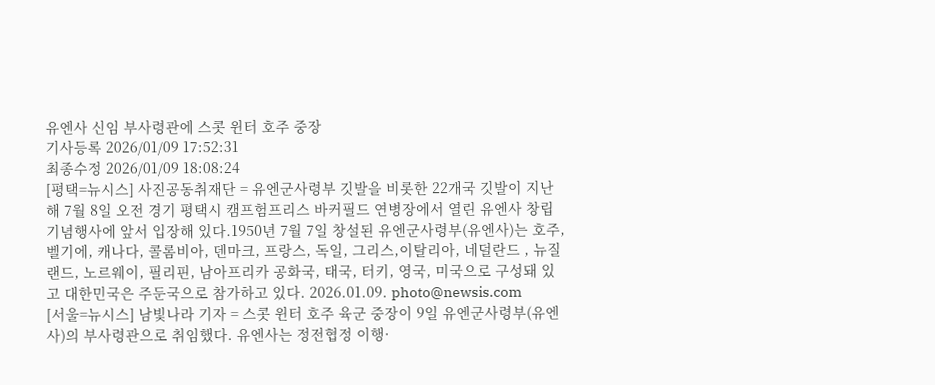유엔사 신임 부사령관에 스콧 윈터 호주 중장
기사등록 2026/01/09 17:52:31
최종수정 2026/01/09 18:08:24
[평택=뉴시스] 사진공동취재단 = 유엔군사령부 깃발을 비롯한 22개국 깃발이 지난해 7월 8일 오전 경기 평택시 캠프험프리스 바커필드 연병장에서 열린 유엔사 창립 기념행사에 앞서 입장해 있다.1950년 7월 7일 창설된 유엔군사령부(유엔사)는 호주, 벨기에, 캐나다, 콜롬비아, 덴마크, 프랑스, 독일, 그리스,이탈리아, 네덜란드 , 뉴질랜드, 노르웨이, 필리핀, 남아프리카 공화국, 태국, 터키, 영국, 미국으로 구성돼 있고 대한민국은 주둔국으로 참가하고 있다. 2026.01.09. photo@newsis.com
[서울=뉴시스] 남빛나라 기자 = 스콧 윈터 호주 육군 중장이 9일 유엔군사령부(유엔사)의 부사령관으로 취임했다. 유엔사는 정전협정 이행·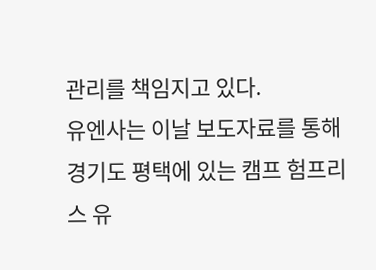관리를 책임지고 있다.
유엔사는 이날 보도자료를 통해 경기도 평택에 있는 캠프 험프리스 유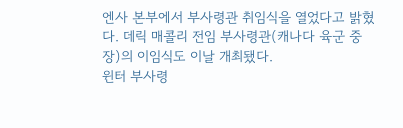엔사 본부에서 부사령관 취임식을 열었다고 밝혔다. 데릭 매콜리 전임 부사령관(캐나다 육군 중장)의 이임식도 이날 개최됐다.
윈터 부사령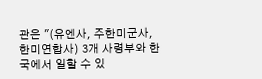관은 "(유엔사, 주한미군사, 한미연합사) 3개 사령부와 한국에서 일할 수 있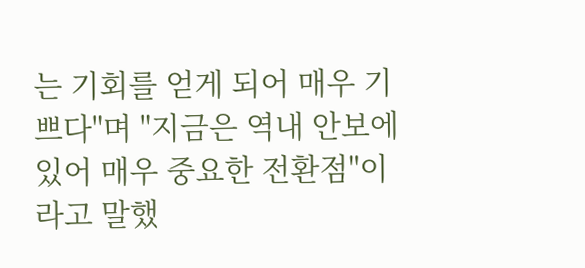는 기회를 얻게 되어 매우 기쁘다"며 "지금은 역내 안보에 있어 매우 중요한 전환점"이라고 말했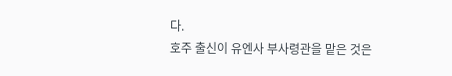다.
호주 출신이 유엔사 부사령관을 맡은 것은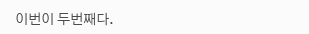이번이 두번째다.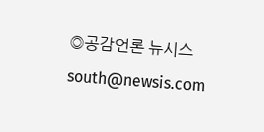◎공감언론 뉴시스 south@newsis.com